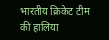भारतीय क्रिकेट टीम की हालिया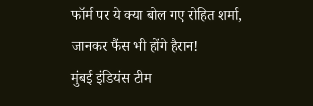फॉर्म पर ये क्या बोल गए रोहित शर्मा, जानकर फैंस भी होंगे हैरान!
मुंबई इंडियंस टीम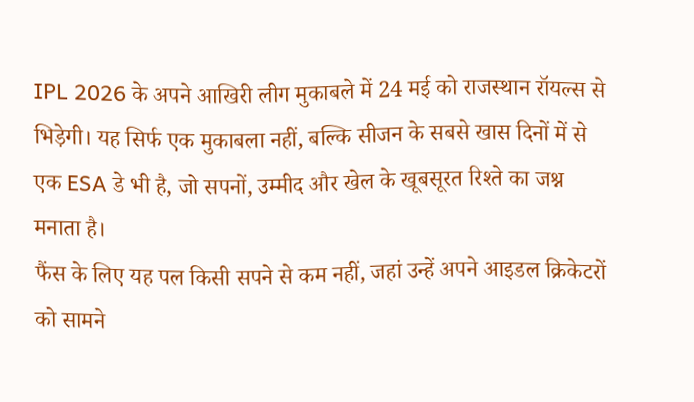IPL 2026 के अपने आखिरी लीग मुकाबले में 24 मई को राजस्थान रॉयल्स से भिड़ेगी। यह सिर्फ एक मुकाबला नहीं, बल्कि सीजन के सबसे खास दिनों में से एक ESA डे भी है, जो सपनों, उम्मीद और खेल के खूबसूरत रिश्ते का जश्न मनाता है।
फैंस के लिए यह पल किसी सपने से कम नहीं, जहां उन्हें अपने आइडल क्रिकेटरों को सामने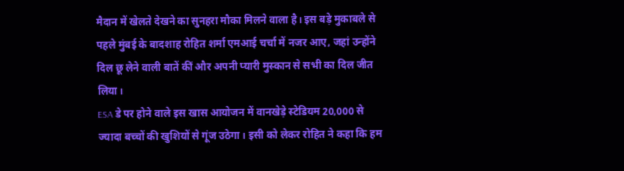मैदान में खेलते देखने का सुनहरा मौका मिलने वाला है। इस बड़े मुकाबले से पहले मुंबई के बादशाह रोहित शर्मा एमआई चर्चा में नजर आए, जहां उन्होंने दिल छू लेने वाली बातें कीं और अपनी प्यारी मुस्कान से सभी का दिल जीत लिया।
ESA डे पर होने वाले इस खास आयोजन में वानखेड़े स्टेडियम 20,000 से ज्यादा बच्चों की खुशियों से गूंज उठेगा। इसी को लेकर रोहित ने कहा कि हम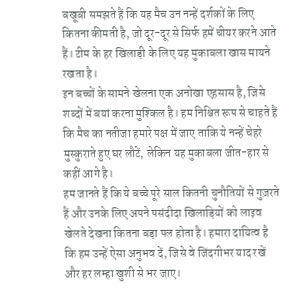बखूबी समझते हैं कि यह मैच उन नन्हें दर्शकों के लिए कितना कीमती है, जो दूर-दूर से सिर्फ हमें चीयर करने आते हैं। टीम के हर खिलाड़ी के लिए यह मुकाबला खास मायने रखता है।
इन बच्चों के सामने खेलना एक अनोखा एहसास है, जिसे शब्दों में बयां करना मुश्किल है। हम निश्चित रूप से चाहते हैं कि मैच का नतीजा हमारे पक्ष में जाए ताकि ये नन्हें चेहरे मुस्कुराते हुए घर लौटें, लेकिन यह मुकाबला जीत-हार से कहीं आगे है।
हम जानते हैं कि ये बच्चे पूरे साल कितनी चुनौतियों से गुज़रते हैं और उनके लिए अपने पसंदीदा खिलाड़ियों को लाइव खेलते देखना कितना बड़ा पल होता है। हमारा दायित्व है कि हम उन्हें ऐसा अनुभव दें, जिसे वे जिंदगीभर याद रखें और हर लम्हा खुशी से भर जाए।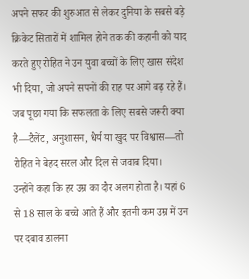अपने सफर की शुरुआत से लेकर दुनिया के सबसे बड़े क्रिकेट सितारों में शामिल होने तक की कहानी को याद करते हुए रोहित ने उन युवा बच्चों के लिए खास संदेश भी दिया, जो अपने सपनों की राह पर आगे बढ़ रहे हैं। जब पूछा गया कि सफलता के लिए सबसे जरूरी क्या है—टैलेंट, अनुशासन, धैर्य या खुद पर विश्वास—तो रोहित ने बेहद सरल और दिल से जवाब दिया।
उन्होंने कहा कि हर उम्र का दौर अलग होता है। यहां 6 से 18 साल के बच्चे आते हैं और इतनी कम उम्र में उन पर दबाव डालना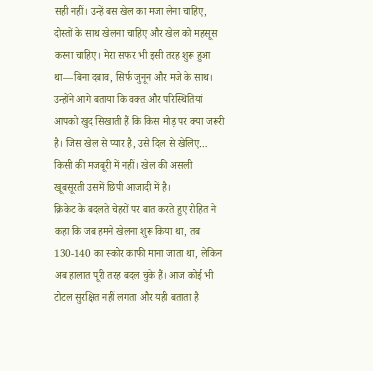सही नहीं। उन्हें बस खेल का मजा लेना चाहिए, दोस्तों के साथ खेलना चाहिए और खेल को महसूस करना चाहिए। मेरा सफर भी इसी तरह शुरू हुआ था—बिना दबाव, सिर्फ जुनून और मजे के साथ।
उन्होंने आगे बताया कि वक्त और परिस्थितियां आपको खुद सिखाती हैं कि किस मोड़ पर क्या जरूरी है। जिस खेल से प्यार है, उसे दिल से खेलिए… किसी की मजबूरी में नहीं। खेल की असली खूबसूरती उसमें छिपी आजादी में है।
क्रिकेट के बदलते चेहरों पर बात करते हुए रोहित ने कहा कि जब हमने खेलना शुरू किया था, तब 130-140 का स्कोर काफी माना जाता था, लेकिन अब हालात पूरी तरह बदल चुके हैं। आज कोई भी टोटल सुरक्षित नहीं लगता और यही बताता है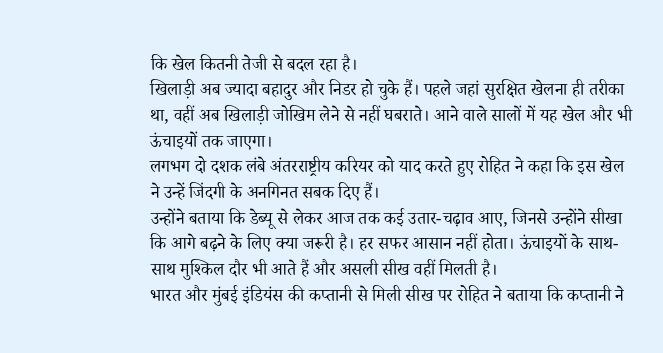कि खेल कितनी तेजी से बदल रहा है।
खिलाड़ी अब ज्यादा बहादुर और निडर हो चुके हैं। पहले जहां सुरक्षित खेलना ही तरीका था, वहीं अब खिलाड़ी जोखिम लेने से नहीं घबराते। आने वाले सालों में यह खेल और भी ऊंचाइयों तक जाएगा।
लगभग दो दशक लंबे अंतरराष्ट्रीय करियर को याद करते हुए रोहित ने कहा कि इस खेल ने उन्हें जिंदगी के अनगिनत सबक दिए हैं।
उन्होंने बताया कि डेब्यू से लेकर आज तक कई उतार-चढ़ाव आए, जिनसे उन्होंने सीखा कि आगे बढ़ने के लिए क्या जरूरी है। हर सफर आसान नहीं होता। ऊंचाइयों के साथ-साथ मुश्किल दौर भी आते हैं और असली सीख वहीं मिलती है।
भारत और मुंबई इंडियंस की कप्तानी से मिली सीख पर रोहित ने बताया कि कप्तानी ने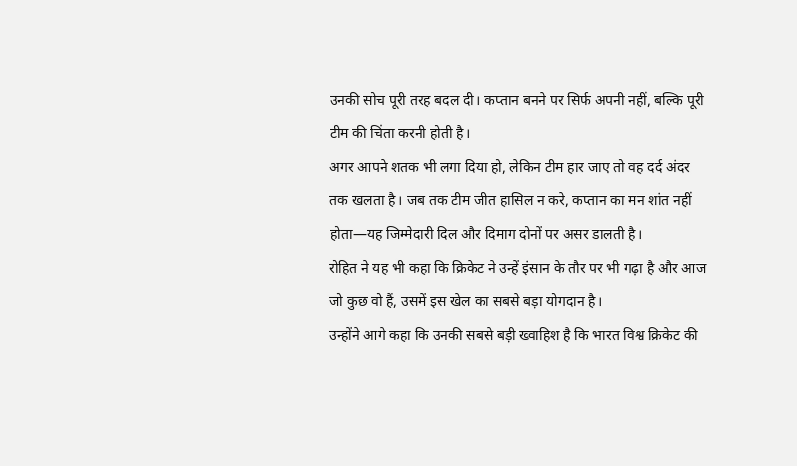उनकी सोच पूरी तरह बदल दी। कप्तान बनने पर सिर्फ अपनी नहीं, बल्कि पूरी टीम की चिंता करनी होती है।
अगर आपने शतक भी लगा दिया हो, लेकिन टीम हार जाए तो वह दर्द अंदर तक खलता है। जब तक टीम जीत हासिल न करे, कप्तान का मन शांत नहीं होता—यह जिम्मेदारी दिल और दिमाग दोनों पर असर डालती है।
रोहित ने यह भी कहा कि क्रिकेट ने उन्हें इंसान के तौर पर भी गढ़ा है और आज जो कुछ वो हैं, उसमें इस खेल का सबसे बड़ा योगदान है।
उन्होंने आगे कहा कि उनकी सबसे बड़ी ख्वाहिश है कि भारत विश्व क्रिकेट की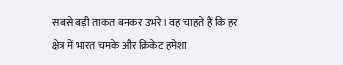सबसे बड़ी ताकत बनकर उभरे। वह चाहते हैं कि हर क्षेत्र में भारत चमके और क्रिकेट हमेशा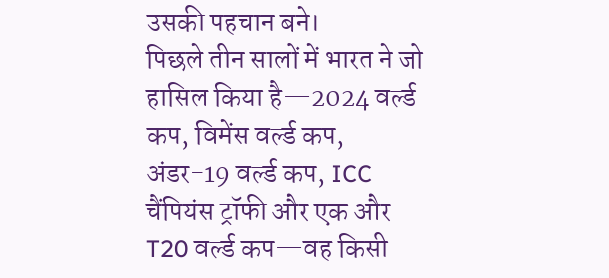उसकी पहचान बने।
पिछले तीन सालों में भारत ने जो हासिल किया है—2024 वर्ल्ड कप, विमेंस वर्ल्ड कप, अंडर-19 वर्ल्ड कप, ICC चैंपियंस ट्रॉफी और एक और T20 वर्ल्ड कप—वह किसी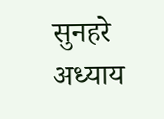सुनहरे अध्याय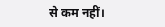से कम नहीं।